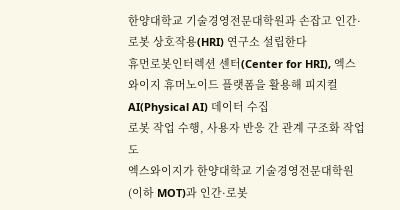한양대학교 기술경영전문대학원과 손잡고 인간·로봇 상호작용(HRI) 연구소 설립한다
휴먼로봇인터렉션 센터(Center for HRI), 엑스와이지 휴머노이드 플랫폼을 활용해 피지컬 AI(Physical AI) 데이터 수집
로봇 작업 수행, 사용자 반응 간 관계 구조화 작업도
엑스와이지가 한양대학교 기술경영전문대학원(이하 MOT)과 인간·로봇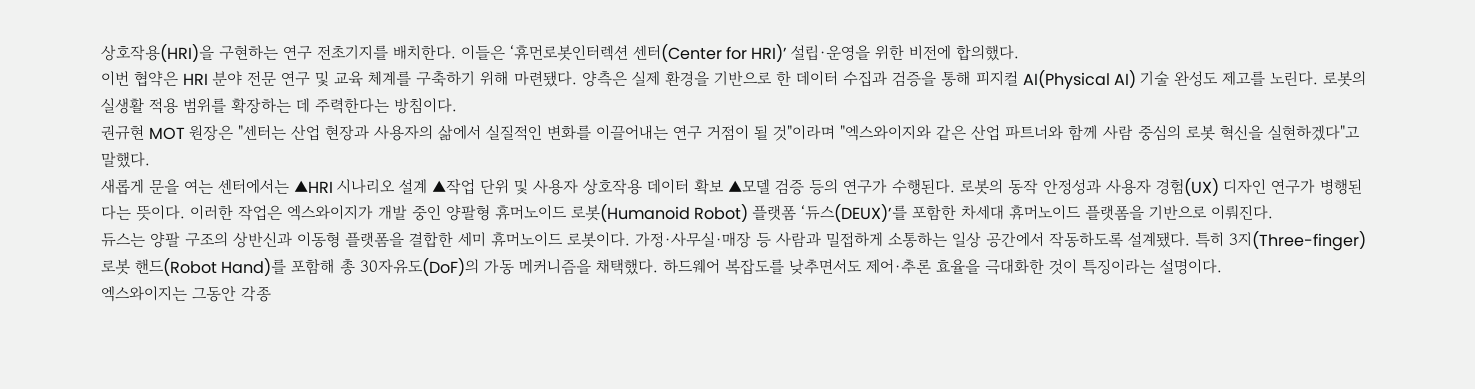상호작용(HRI)을 구현하는 연구 전초기지를 배치한다. 이들은 ‘휴먼로봇인터렉션 센터(Center for HRI)’ 설립·운영을 위한 비전에 합의했다.
이번 협약은 HRI 분야 전문 연구 및 교육 체계를 구축하기 위해 마련됐다. 양측은 실제 환경을 기반으로 한 데이터 수집과 검증을 통해 피지컬 AI(Physical AI) 기술 완성도 제고를 노린다. 로봇의 실생활 적용 범위를 확장하는 데 주력한다는 방침이다.
권규현 MOT 원장은 "센터는 산업 현장과 사용자의 삶에서 실질적인 변화를 이끌어내는 연구 거점이 될 것"이라며 "엑스와이지와 같은 산업 파트너와 함께 사람 중심의 로봇 혁신을 실현하겠다"고 말했다.
새롭게 문을 여는 센터에서는 ▲HRI 시나리오 설계 ▲작업 단위 및 사용자 상호작용 데이터 확보 ▲모델 검증 등의 연구가 수행된다. 로봇의 동작 안정성과 사용자 경험(UX) 디자인 연구가 병행된다는 뜻이다. 이러한 작업은 엑스와이지가 개발 중인 양팔형 휴머노이드 로봇(Humanoid Robot) 플랫폼 ‘듀스(DEUX)’를 포함한 차세대 휴머노이드 플랫폼을 기반으로 이뤄진다.
듀스는 양팔 구조의 상반신과 이동형 플랫폼을 결합한 세미 휴머노이드 로봇이다. 가정·사무실·매장 등 사람과 밀접하게 소통하는 일상 공간에서 작동하도록 설계됐다. 특히 3지(Three-finger) 로봇 핸드(Robot Hand)를 포함해 총 30자유도(DoF)의 가동 메커니즘을 채택했다. 하드웨어 복잡도를 낮추면서도 제어·추론 효율을 극대화한 것이 특징이라는 설명이다.
엑스와이지는 그동안 각종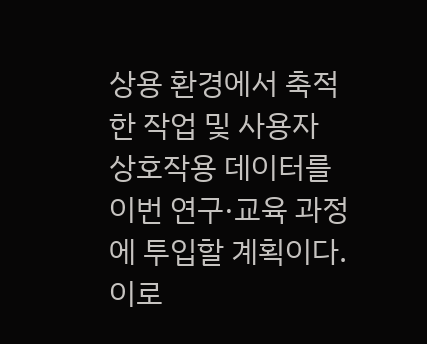상용 환경에서 축적한 작업 및 사용자 상호작용 데이터를 이번 연구·교육 과정에 투입할 계획이다. 이로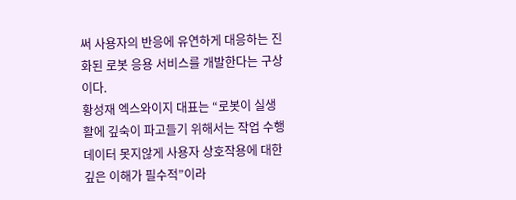써 사용자의 반응에 유연하게 대응하는 진화된 로봇 응용 서비스를 개발한다는 구상이다.
황성재 엑스와이지 대표는 “로봇이 실생활에 깊숙이 파고들기 위해서는 작업 수행 데이터 못지않게 사용자 상호작용에 대한 깊은 이해가 필수적”이라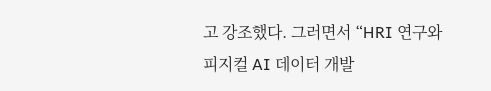고 강조했다. 그러면서 “HRI 연구와 피지컬 AI 데이터 개발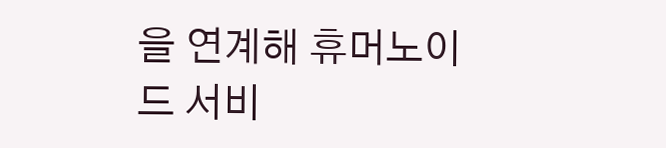을 연계해 휴머노이드 서비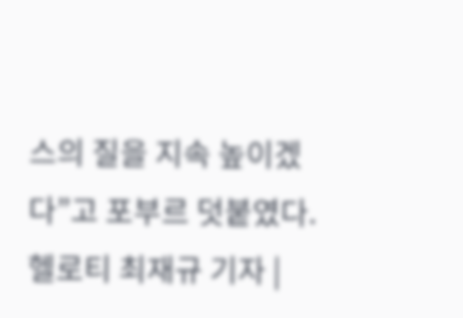스의 질을 지속 높이겠다”고 포부르 덧붙였다.
헬로티 최재규 기자 |